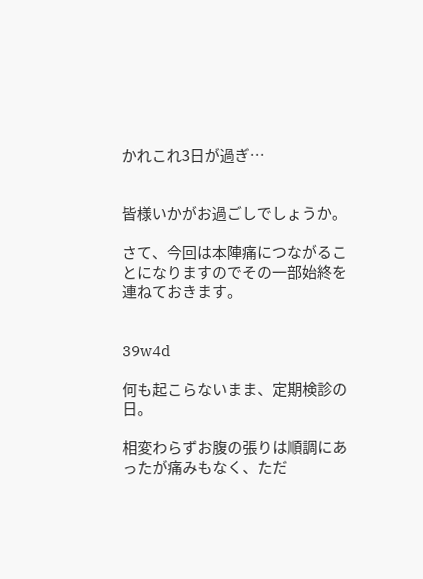かれこれ3日が過ぎ…


皆様いかがお過ごしでしょうか。

さて、今回は本陣痛につながることになりますのでその一部始終を連ねておきます。


39w4d

何も起こらないまま、定期検診の日。

相変わらずお腹の張りは順調にあったが痛みもなく、ただ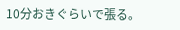10分おきぐらいで張る。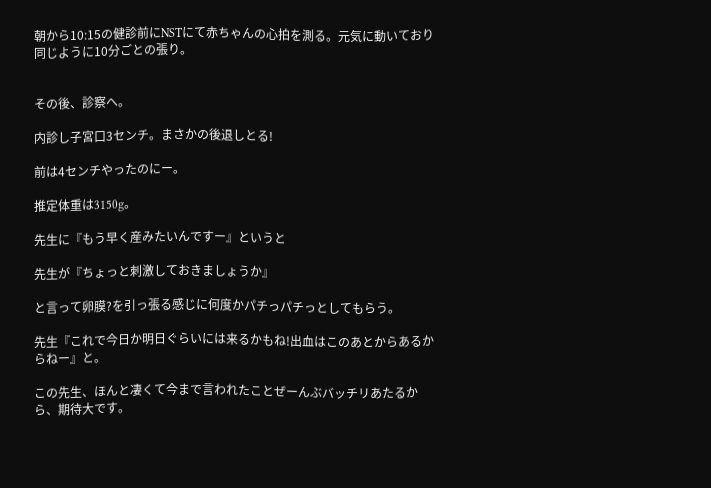朝から10:15の健診前にNSTにて赤ちゃんの心拍を測る。元気に動いており同じように10分ごとの張り。


その後、診察へ。

内診し子宮口3センチ。まさかの後退しとる!

前は4センチやったのにー。

推定体重は3150g。

先生に『もう早く産みたいんですー』というと

先生が『ちょっと刺激しておきましょうか』

と言って卵膜?を引っ張る感じに何度かパチっパチっとしてもらう。

先生『これで今日か明日ぐらいには来るかもね!出血はこのあとからあるからねー』と。

この先生、ほんと凄くて今まで言われたことぜーんぶバッチリあたるから、期待大です。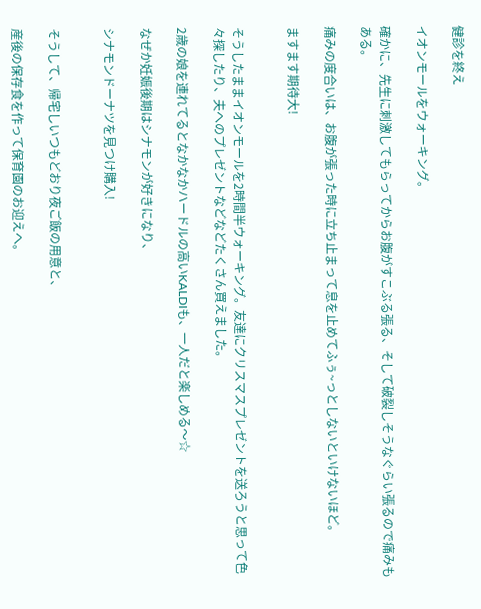健診を終え

イオンモールをウォーキング。

確かに、先生に刺激してもらってからお腹がすこぶる張る、そして破裂しそうなぐらい張るので痛みもある。

痛みの度合いは、お腹が張った時に立ち止まって息を止めてふぅ~っとしないといけないほど。

ますます期待大!


そうしたままイオンモールを2時間半ウォーキング。友達にクリスマスプレゼントを送ろうと思って色々探したり、夫へのプレゼントなどなどたくさん買えました。

2歳の娘を連れてるとなかなかハードルの高いKALDIも、一人だと楽しめる〜☆

なぜか妊娠後期はシナモンが好きになり、

シナモンドーナツを見つけ購入!


そうして、帰宅しいつもどおり夜ご飯の用意と、

産後の保存食を作って保育園のお迎えへ。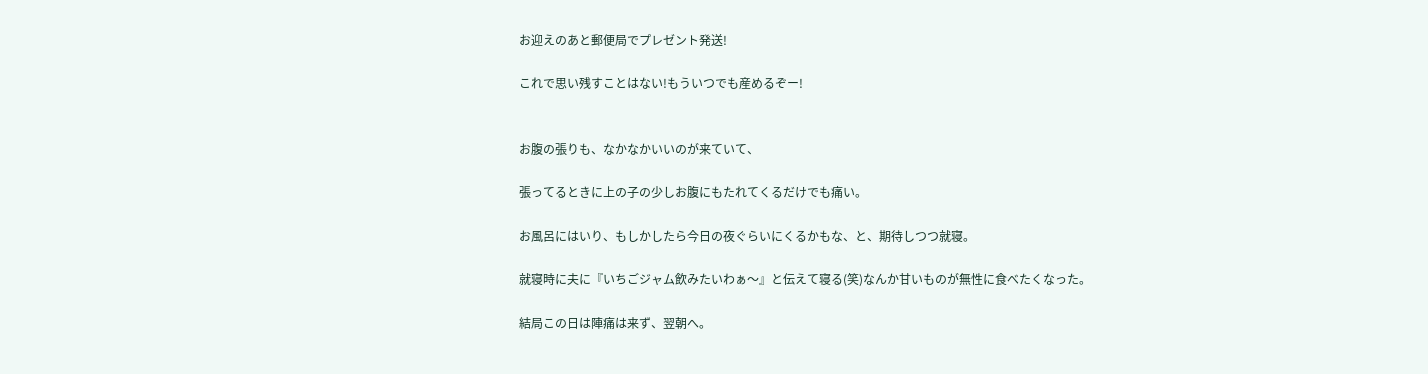お迎えのあと郵便局でプレゼント発送!

これで思い残すことはない!もういつでも産めるぞー!


お腹の張りも、なかなかいいのが来ていて、

張ってるときに上の子の少しお腹にもたれてくるだけでも痛い。

お風呂にはいり、もしかしたら今日の夜ぐらいにくるかもな、と、期待しつつ就寝。

就寝時に夫に『いちごジャム飲みたいわぁ〜』と伝えて寝る(笑)なんか甘いものが無性に食べたくなった。

結局この日は陣痛は来ず、翌朝へ。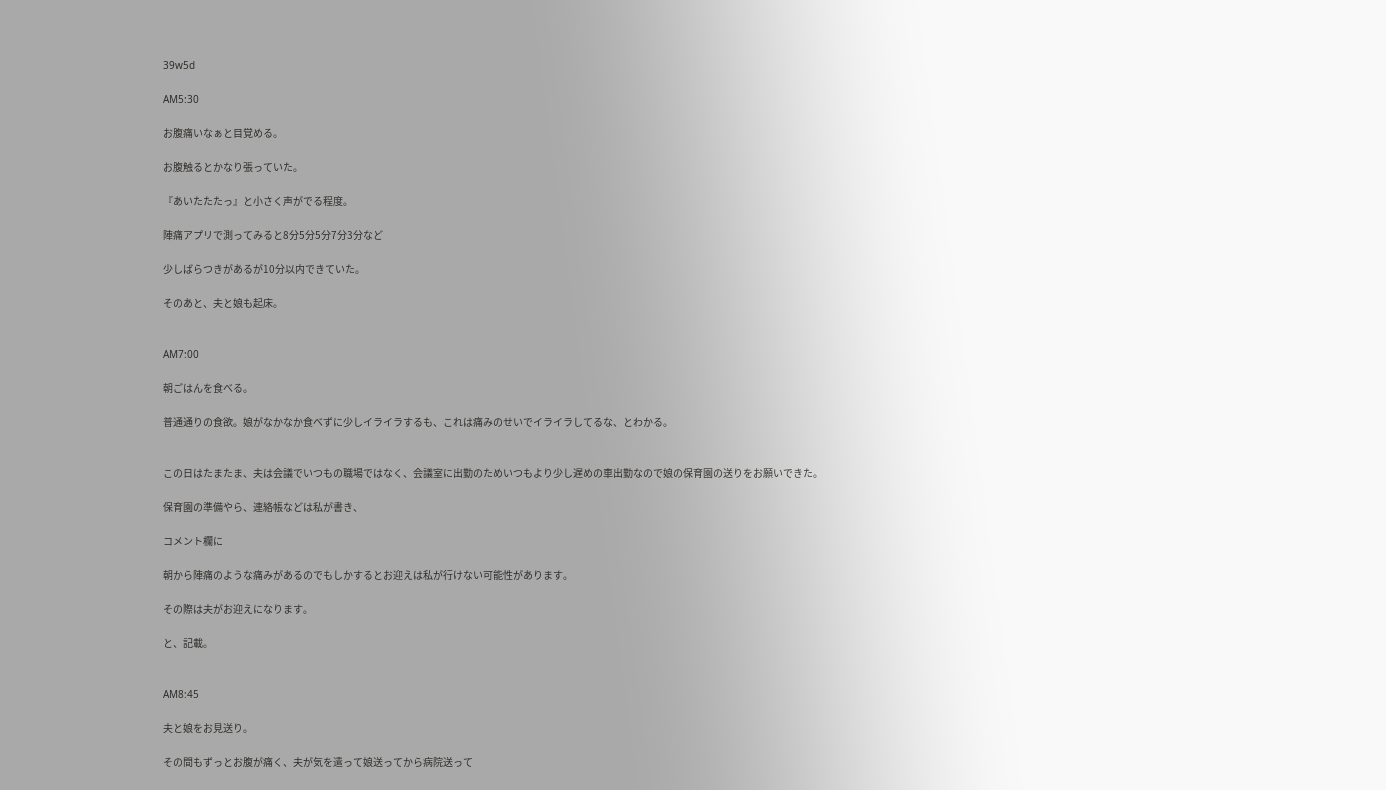39w5d

AM5:30

お腹痛いなぁと目覚める。

お腹触るとかなり張っていた。

『あいたたたっ』と小さく声がでる程度。

陣痛アプリで測ってみると8分5分5分7分3分など

少しばらつきがあるが10分以内できていた。

そのあと、夫と娘も起床。


AM7:00

朝ごはんを食べる。

普通通りの食欲。娘がなかなか食べずに少しイライラするも、これは痛みのせいでイライラしてるな、とわかる。


この日はたまたま、夫は会議でいつもの職場ではなく、会議室に出勤のためいつもより少し遅めの車出勤なので娘の保育園の送りをお願いできた。

保育園の準備やら、連絡帳などは私が書き、

コメント欄に

朝から陣痛のような痛みがあるのでもしかするとお迎えは私が行けない可能性があります。

その際は夫がお迎えになります。

と、記載。


AM8:45

夫と娘をお見送り。

その間もずっとお腹が痛く、夫が気を遣って娘送ってから病院送って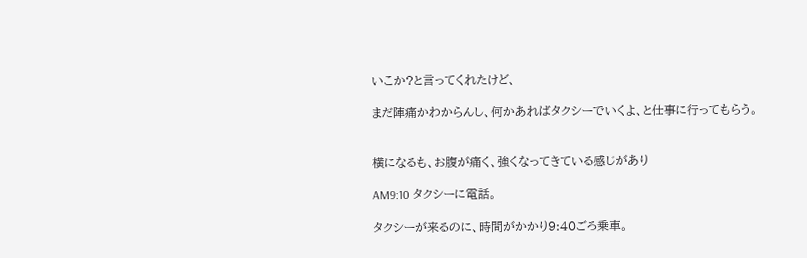いこか?と言ってくれたけど、

まだ陣痛かわからんし、何かあればタクシーでいくよ、と仕事に行ってもらう。


横になるも、お腹が痛く、強くなってきている感じがあり

AM9:10 タクシーに電話。

タクシーが来るのに、時間がかかり9:40ごろ乗車。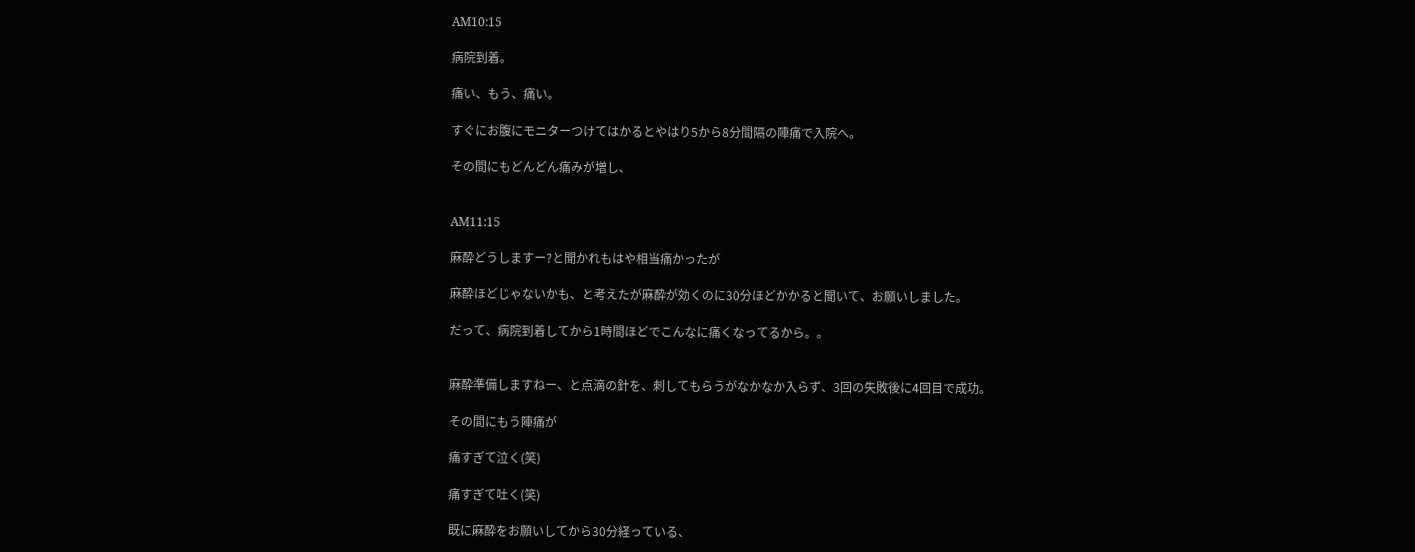AM10:15

病院到着。

痛い、もう、痛い。

すぐにお腹にモニターつけてはかるとやはり5から8分間隔の陣痛で入院へ。

その間にもどんどん痛みが増し、


AM11:15

麻酔どうしますー?と聞かれもはや相当痛かったが

麻酔ほどじゃないかも、と考えたが麻酔が効くのに30分ほどかかると聞いて、お願いしました。

だって、病院到着してから1時間ほどでこんなに痛くなってるから。。


麻酔準備しますねー、と点滴の針を、刺してもらうがなかなか入らず、3回の失敗後に4回目で成功。

その間にもう陣痛が

痛すぎて泣く(笑)

痛すぎて吐く(笑)

既に麻酔をお願いしてから30分経っている、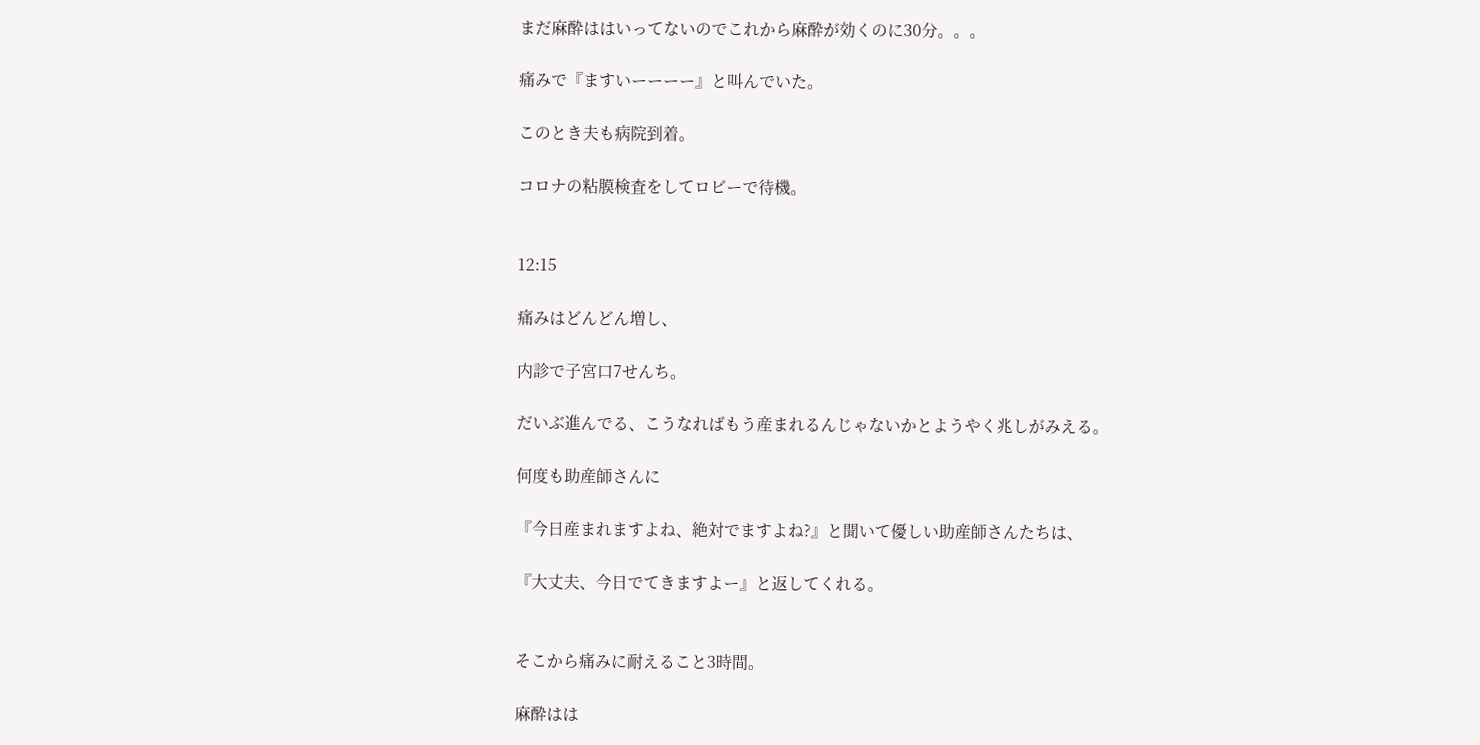まだ麻酔ははいってないのでこれから麻酔が効くのに30分。。。

痛みで『ますいーーーー』と叫んでいた。

このとき夫も病院到着。

コロナの粘膜検査をしてロビーで待機。


12:15

痛みはどんどん増し、

内診で子宮口7せんち。

だいぶ進んでる、こうなればもう産まれるんじゃないかとようやく兆しがみえる。

何度も助産師さんに

『今日産まれますよね、絶対でますよね?』と聞いて優しい助産師さんたちは、

『大丈夫、今日でてきますよー』と返してくれる。


そこから痛みに耐えること3時間。

麻酔はは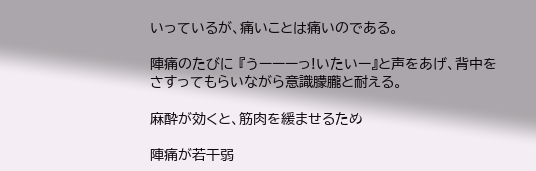いっているが、痛いことは痛いのである。

陣痛のたびに 『うーーーっ!いたいー』と声をあげ、背中をさすってもらいながら意識朦朧と耐える。

麻酔が効くと、筋肉を緩ませるため

陣痛が若干弱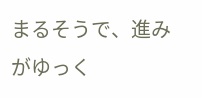まるそうで、進みがゆっく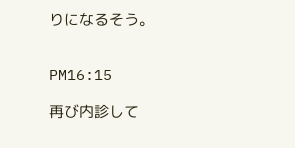りになるそう。


PM16:15

再び内診して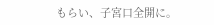もらい、子宮口全開に。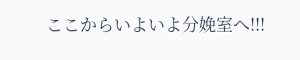ここからいよいよ分娩室へ!!!